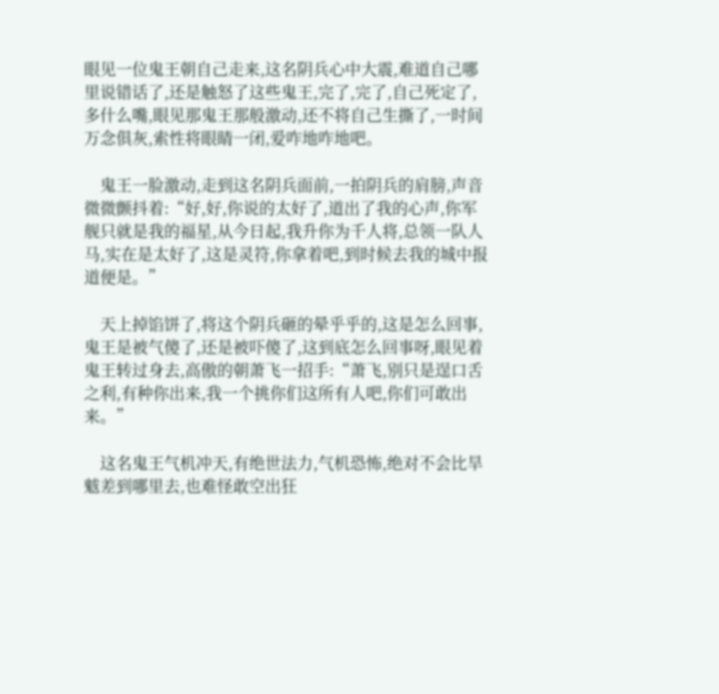眼见一位鬼王朝自己走来,这名阴兵心中大震,难道自己哪里说错话了,还是触怒了这些鬼王,完了,完了,自己死定了,多什么嘴,眼见那鬼王那般激动,还不将自己生撕了,一时间万念俱灰,索性将眼睛一闭,爱咋地咋地吧。

    鬼王一脸激动,走到这名阴兵面前,一拍阴兵的肩膀,声音微微颤抖着:“好,好,你说的太好了,道出了我的心声,你军舰只就是我的福星,从今日起,我升你为千人将,总领一队人马,实在是太好了,这是灵符,你拿着吧,到时候去我的城中报道便是。”

    天上掉馅饼了,将这个阴兵砸的晕乎乎的,这是怎么回事,鬼王是被气傻了,还是被吓傻了,这到底怎么回事呀,眼见着鬼王转过身去,高傲的朝萧飞一招手:“萧飞,别只是逞口舌之利,有种你出来,我一个挑你们这所有人吧,你们可敢出来。”

    这名鬼王气机冲天,有绝世法力,气机恐怖,绝对不会比旱魃差到哪里去,也难怪敢空出狂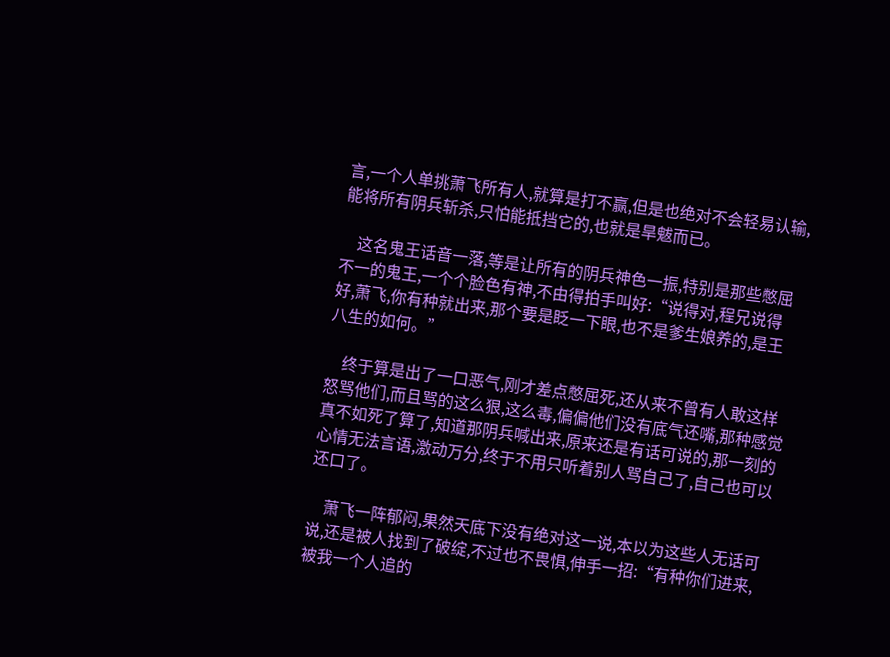言,一个人单挑萧飞所有人,就算是打不赢,但是也绝对不会轻易认输,能将所有阴兵斩杀,只怕能抵挡它的,也就是旱魃而已。

    这名鬼王话音一落,等是让所有的阴兵神色一振,特别是那些憋屈不一的鬼王,一个个脸色有神,不由得拍手叫好:“说得对,程兄说得好,萧飞,你有种就出来,那个要是眨一下眼,也不是爹生娘养的,是王八生的如何。”

    终于算是出了一口恶气,刚才差点憋屈死,还从来不曾有人敢这样怒骂他们,而且骂的这么狠,这么毒,偏偏他们没有底气还嘴,那种感觉真不如死了算了,知道那阴兵喊出来,原来还是有话可说的,那一刻的心情无法言语,激动万分,终于不用只听着别人骂自己了,自己也可以还口了。

    萧飞一阵郁闷,果然天底下没有绝对这一说,本以为这些人无话可说,还是被人找到了破绽,不过也不畏惧,伸手一招:“有种你们进来,被我一个人追的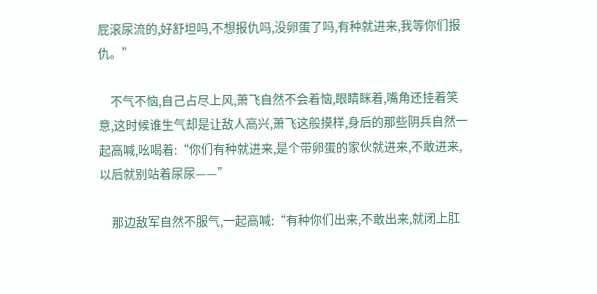屁滚尿流的,好舒坦吗,不想报仇吗,没卵蛋了吗,有种就进来,我等你们报仇。”

    不气不恼,自己占尽上风,萧飞自然不会着恼,眼睛眯着,嘴角还挂着笑意,这时候谁生气却是让敌人高兴,萧飞这般摸样,身后的那些阴兵自然一起高喊,吆喝着:“你们有种就进来,是个带卵蛋的家伙就进来,不敢进来,以后就别站着尿尿——”

    那边敌军自然不服气,一起高喊:“有种你们出来,不敢出来,就闭上肛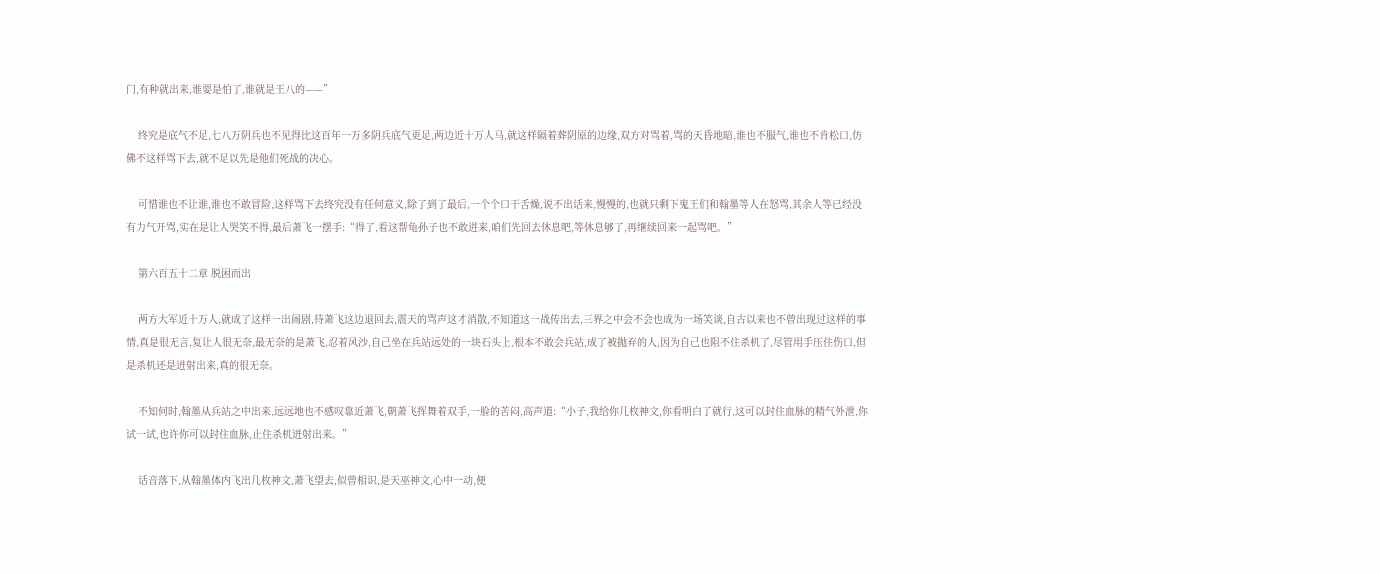门,有种就出来,谁要是怕了,谁就是王八的——”

    终究是底气不足,七八万阴兵也不见得比这百年一万多阴兵底气更足,两边近十万人马,就这样隔着葬阴原的边缘,双方对骂着,骂的天昏地暗,谁也不服气,谁也不肯松口,仿佛不这样骂下去,就不足以先是他们死战的决心。

    可惜谁也不让谁,谁也不敢冒险,这样骂下去终究没有任何意义,除了到了最后,一个个口干舌燥,说不出话来,慢慢的,也就只剩下鬼王们和翰墨等人在怒骂,其余人等已经没有力气开骂,实在是让人哭笑不得,最后萧飞一摆手:“得了,看这帮龟孙子也不敢进来,咱们先回去休息吧,等休息够了,再继续回来一起骂吧。”

    第六百五十二章 脱困而出

    两方大军近十万人,就成了这样一出闹剧,待萧飞这边退回去,震天的骂声这才消散,不知道这一战传出去,三界之中会不会也成为一场笑谈,自古以来也不曾出现过这样的事情,真是很无言,复让人很无奈,最无奈的是萧飞,忍着风沙,自己坐在兵站远处的一块石头上,根本不敢会兵站,成了被抛弃的人,因为自己也阻不住杀机了,尽管用手压住伤口,但是杀机还是迸射出来,真的很无奈。

    不知何时,翰墨从兵站之中出来,远远地也不感叹靠近萧飞,朝萧飞挥舞着双手,一脸的苦闷,高声道:“小子,我给你几枚神文,你看明白了就行,这可以封住血脉的精气外泄,你试一试,也许你可以封住血脉,止住杀机迸射出来。”

    话音落下,从翰墨体内飞出几枚神文,萧飞望去,似曾相识,是天巫神文,心中一动,便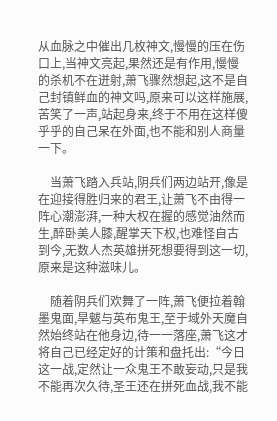从血脉之中催出几枚神文,慢慢的压在伤口上,当神文亮起,果然还是有作用,慢慢的杀机不在迸射,萧飞骤然想起,这不是自己封镇鲜血的神文吗,原来可以这样施展,苦笑了一声,站起身来,终于不用在这样傻乎乎的自己呆在外面,也不能和别人商量一下。

    当萧飞踏入兵站,阴兵们两边站开,像是在迎接得胜归来的君王,让萧飞不由得一阵心潮澎湃,一种大权在握的感觉油然而生,醉卧美人膝,醒掌天下权,也难怪自古到今,无数人杰英雄拼死想要得到这一切,原来是这种滋味儿。

    随着阴兵们欢舞了一阵,萧飞便拉着翰墨鬼面,旱魃与英布鬼王,至于域外天魔自然始终站在他身边,待一一落座,萧飞这才将自己已经定好的计策和盘托出:“今日这一战,定然让一众鬼王不敢妄动,只是我不能再次久待,圣王还在拼死血战,我不能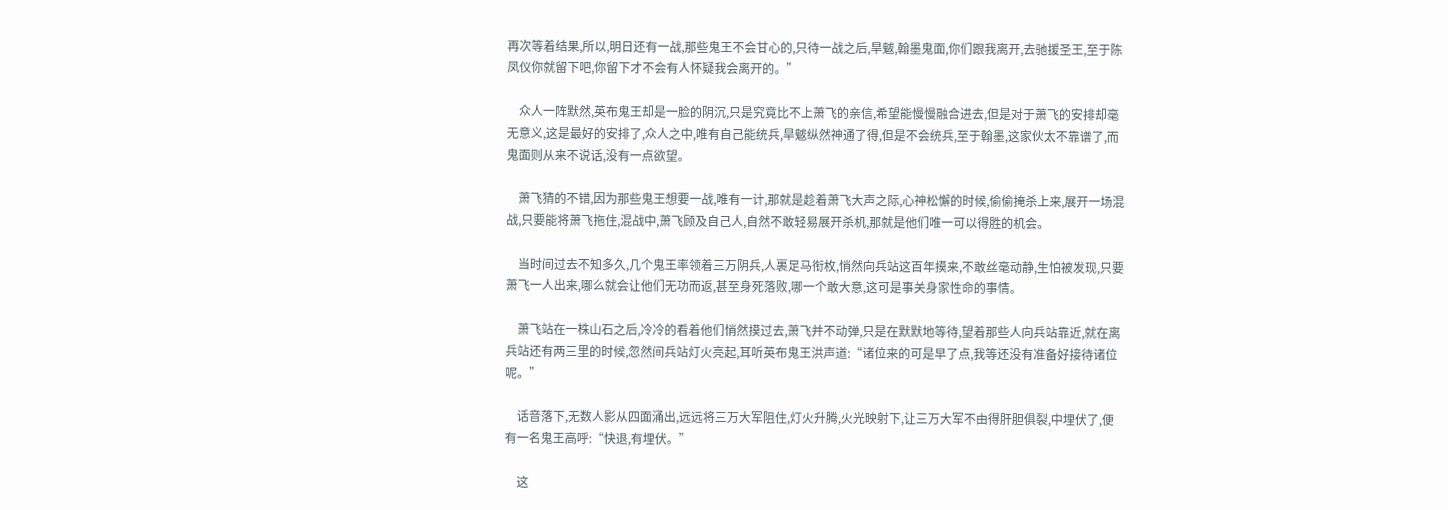再次等着结果,所以,明日还有一战,那些鬼王不会甘心的,只待一战之后,旱魃,翰墨鬼面,你们跟我离开,去驰援圣王,至于陈凤仪你就留下吧,你留下才不会有人怀疑我会离开的。”

    众人一阵默然,英布鬼王却是一脸的阴沉,只是究竟比不上萧飞的亲信,希望能慢慢融合进去,但是对于萧飞的安排却毫无意义,这是最好的安排了,众人之中,唯有自己能统兵,旱魃纵然神通了得,但是不会统兵,至于翰墨,这家伙太不靠谱了,而鬼面则从来不说话,没有一点欲望。

    萧飞猜的不错,因为那些鬼王想要一战,唯有一计,那就是趁着萧飞大声之际,心神松懈的时候,偷偷掩杀上来,展开一场混战,只要能将萧飞拖住,混战中,萧飞顾及自己人,自然不敢轻易展开杀机,那就是他们唯一可以得胜的机会。

    当时间过去不知多久,几个鬼王率领着三万阴兵,人裹足马衔枚,悄然向兵站这百年摸来,不敢丝毫动静,生怕被发现,只要萧飞一人出来,哪么就会让他们无功而返,甚至身死落败,哪一个敢大意,这可是事关身家性命的事情。

    萧飞站在一株山石之后,冷冷的看着他们悄然摸过去,萧飞并不动弹,只是在默默地等待,望着那些人向兵站靠近,就在离兵站还有两三里的时候,忽然间兵站灯火亮起,耳听英布鬼王洪声道:“诸位来的可是早了点,我等还没有准备好接待诸位呢。”

    话音落下,无数人影从四面涌出,远远将三万大军阻住,灯火升腾,火光映射下,让三万大军不由得肝胆俱裂,中埋伏了,便有一名鬼王高呼:“快退,有埋伏。”

    这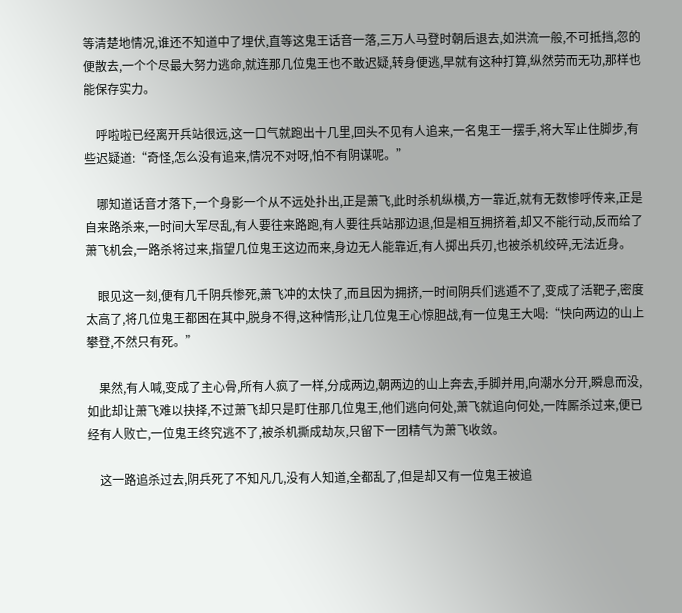等清楚地情况,谁还不知道中了埋伏,直等这鬼王话音一落,三万人马登时朝后退去,如洪流一般,不可抵挡,忽的便散去,一个个尽最大努力逃命,就连那几位鬼王也不敢迟疑,转身便逃,早就有这种打算,纵然劳而无功,那样也能保存实力。

    呼啦啦已经离开兵站很远,这一口气就跑出十几里,回头不见有人追来,一名鬼王一摆手,将大军止住脚步,有些迟疑道:“奇怪,怎么没有追来,情况不对呀,怕不有阴谋呢。”

    哪知道话音才落下,一个身影一个从不远处扑出,正是萧飞,此时杀机纵横,方一靠近,就有无数惨呼传来,正是自来路杀来,一时间大军尽乱,有人要往来路跑,有人要往兵站那边退,但是相互拥挤着,却又不能行动,反而给了萧飞机会,一路杀将过来,指望几位鬼王这边而来,身边无人能靠近,有人掷出兵刃,也被杀机绞碎,无法近身。

    眼见这一刻,便有几千阴兵惨死,萧飞冲的太快了,而且因为拥挤,一时间阴兵们逃遁不了,变成了活靶子,密度太高了,将几位鬼王都困在其中,脱身不得,这种情形,让几位鬼王心惊胆战,有一位鬼王大喝:“快向两边的山上攀登,不然只有死。”

    果然,有人喊,变成了主心骨,所有人疯了一样,分成两边,朝两边的山上奔去,手脚并用,向潮水分开,瞬息而没,如此却让萧飞难以抉择,不过萧飞却只是盯住那几位鬼王,他们逃向何处,萧飞就追向何处,一阵厮杀过来,便已经有人败亡,一位鬼王终究逃不了,被杀机撕成劫灰,只留下一团精气为萧飞收敛。

    这一路追杀过去,阴兵死了不知凡几,没有人知道,全都乱了,但是却又有一位鬼王被追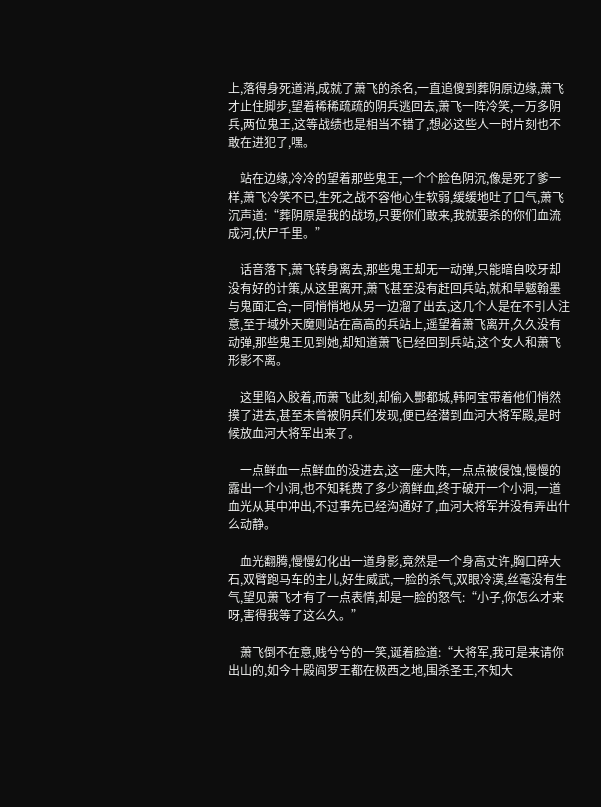上,落得身死道消,成就了萧飞的杀名,一直追傻到葬阴原边缘,萧飞才止住脚步,望着稀稀疏疏的阴兵逃回去,萧飞一阵冷笑,一万多阴兵,两位鬼王,这等战绩也是相当不错了,想必这些人一时片刻也不敢在进犯了,嘿。

    站在边缘,冷冷的望着那些鬼王,一个个脸色阴沉,像是死了爹一样,萧飞冷笑不已,生死之战不容他心生软弱,缓缓地吐了口气,萧飞沉声道:“葬阴原是我的战场,只要你们敢来,我就要杀的你们血流成河,伏尸千里。”

    话音落下,萧飞转身离去,那些鬼王却无一动弹,只能暗自咬牙却没有好的计策,从这里离开,萧飞甚至没有赶回兵站,就和旱魃翰墨与鬼面汇合,一同悄悄地从另一边溜了出去,这几个人是在不引人注意,至于域外天魔则站在高高的兵站上,遥望着萧飞离开,久久没有动弹,那些鬼王见到她,却知道萧飞已经回到兵站,这个女人和萧飞形影不离。

    这里陷入胶着,而萧飞此刻,却偷入酆都城,韩阿宝带着他们悄然摸了进去,甚至未曾被阴兵们发现,便已经潜到血河大将军殿,是时候放血河大将军出来了。

    一点鲜血一点鲜血的没进去,这一座大阵,一点点被侵蚀,慢慢的露出一个小洞,也不知耗费了多少滴鲜血,终于破开一个小洞,一道血光从其中冲出,不过事先已经沟通好了,血河大将军并没有弄出什么动静。

    血光翻腾,慢慢幻化出一道身影,竟然是一个身高丈许,胸口碎大石,双臂跑马车的主儿,好生威武,一脸的杀气,双眼冷漠,丝毫没有生气,望见萧飞才有了一点表情,却是一脸的怒气:“小子,你怎么才来呀,害得我等了这么久。”

    萧飞倒不在意,贱兮兮的一笑,诞着脸道:“大将军,我可是来请你出山的,如今十殿阎罗王都在极西之地,围杀圣王,不知大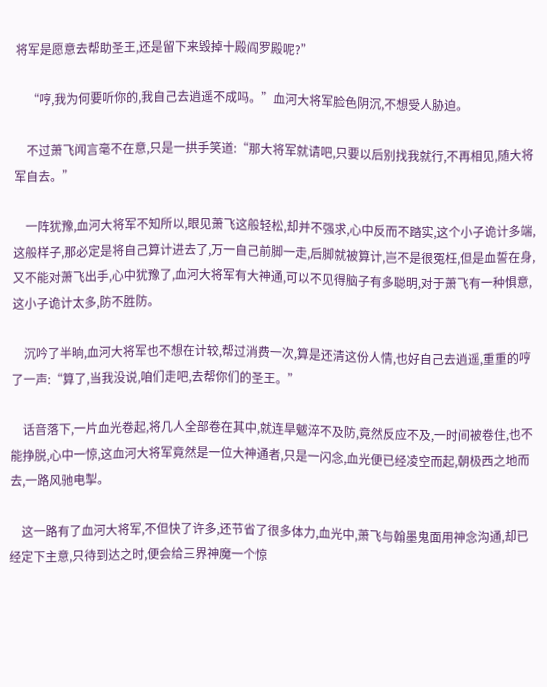将军是愿意去帮助圣王,还是留下来毁掉十殿阎罗殿呢?”

    “哼,我为何要听你的,我自己去逍遥不成吗。”血河大将军脸色阴沉,不想受人胁迫。

    不过萧飞闻言毫不在意,只是一拱手笑道:“那大将军就请吧,只要以后别找我就行,不再相见,随大将军自去。”

    一阵犹豫,血河大将军不知所以,眼见萧飞这般轻松,却并不强求,心中反而不踏实,这个小子诡计多端,这般样子,那必定是将自己算计进去了,万一自己前脚一走,后脚就被算计,岂不是很冤枉,但是血誓在身,又不能对萧飞出手,心中犹豫了,血河大将军有大神通,可以不见得脑子有多聪明,对于萧飞有一种惧意,这小子诡计太多,防不胜防。

    沉吟了半晌,血河大将军也不想在计较,帮过消费一次,算是还清这份人情,也好自己去逍遥,重重的哼了一声:“算了,当我没说,咱们走吧,去帮你们的圣王。”

    话音落下,一片血光卷起,将几人全部卷在其中,就连旱魃淬不及防,竟然反应不及,一时间被卷住,也不能挣脱,心中一惊,这血河大将军竟然是一位大神通者,只是一闪念,血光便已经凌空而起,朝极西之地而去,一路风驰电掣。

    这一路有了血河大将军,不但快了许多,还节省了很多体力,血光中,萧飞与翰墨鬼面用神念沟通,却已经定下主意,只待到达之时,便会给三界神魔一个惊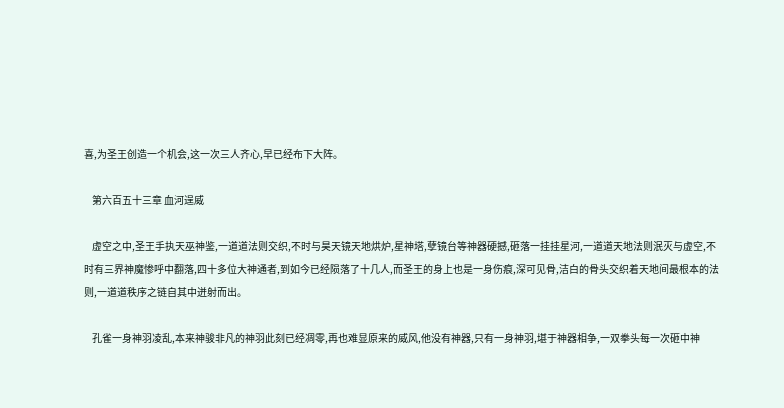喜,为圣王创造一个机会,这一次三人齐心,早已经布下大阵。

    第六百五十三章 血河逞威

    虚空之中,圣王手执天巫神鉴,一道道法则交织,不时与昊天镜天地烘炉,星神塔,孽镜台等神器硬撼,砸落一挂挂星河,一道道天地法则泯灭与虚空,不时有三界神魔惨呼中翻落,四十多位大神通者,到如今已经陨落了十几人,而圣王的身上也是一身伤痕,深可见骨,洁白的骨头交织着天地间最根本的法则,一道道秩序之链自其中迸射而出。

    孔雀一身神羽凌乱,本来神骏非凡的神羽此刻已经凋零,再也难显原来的威风,他没有神器,只有一身神羽,堪于神器相争,一双拳头每一次砸中神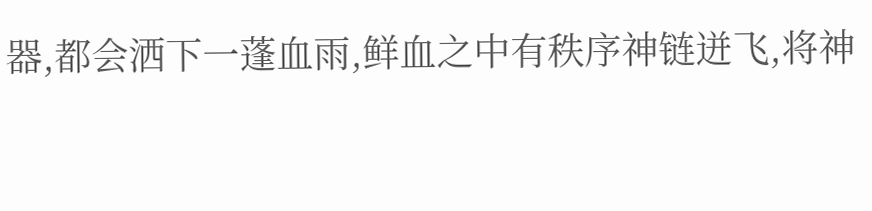器,都会洒下一蓬血雨,鲜血之中有秩序神链迸飞,将神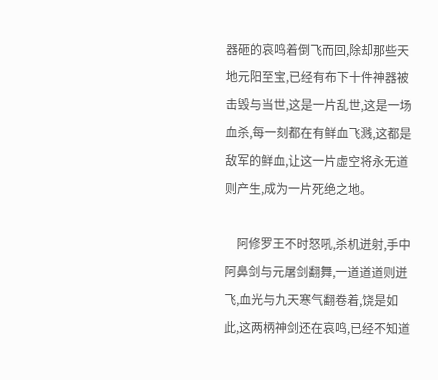器砸的哀鸣着倒飞而回,除却那些天地元阳至宝,已经有布下十件神器被击毁与当世,这是一片乱世,这是一场血杀,每一刻都在有鲜血飞溅,这都是敌军的鲜血,让这一片虚空将永无道则产生,成为一片死绝之地。

    阿修罗王不时怒吼,杀机迸射,手中阿鼻剑与元屠剑翻舞,一道道道则迸飞,血光与九天寒气翻卷着,饶是如此,这两柄神剑还在哀鸣,已经不知道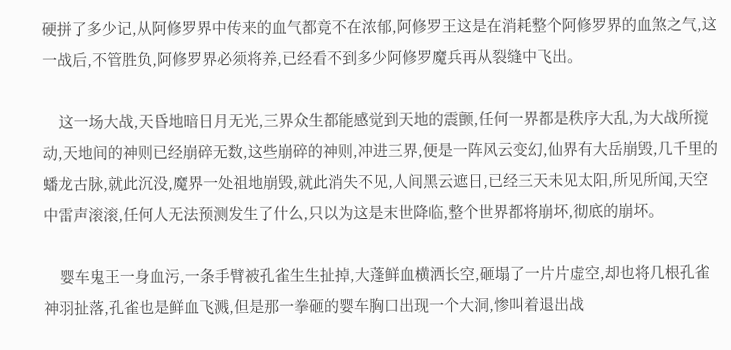硬拼了多少记,从阿修罗界中传来的血气都竟不在浓郁,阿修罗王这是在消耗整个阿修罗界的血煞之气,这一战后,不管胜负,阿修罗界必须将养,已经看不到多少阿修罗魔兵再从裂缝中飞出。

    这一场大战,天昏地暗日月无光,三界众生都能感觉到天地的震颤,任何一界都是秩序大乱,为大战所搅动,天地间的神则已经崩碎无数,这些崩碎的神则,冲进三界,便是一阵风云变幻,仙界有大岳崩毁,几千里的蟠龙古脉,就此沉没,魔界一处祖地崩毁,就此消失不见,人间黑云遮日,已经三天未见太阳,所见所闻,天空中雷声滚滚,任何人无法预测发生了什么,只以为这是末世降临,整个世界都将崩坏,彻底的崩坏。

    婴车鬼王一身血污,一条手臂被孔雀生生扯掉,大蓬鲜血横洒长空,砸塌了一片片虚空,却也将几根孔雀神羽扯落,孔雀也是鲜血飞溅,但是那一拳砸的婴车胸口出现一个大洞,惨叫着退出战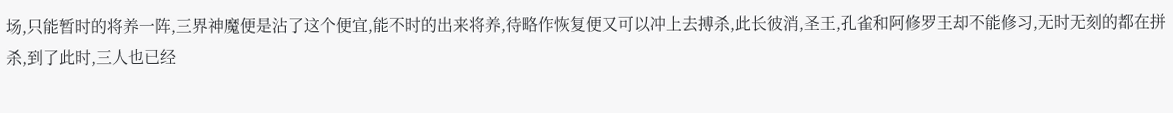场,只能暂时的将养一阵,三界神魔便是沾了这个便宜,能不时的出来将养,待略作恢复便又可以冲上去搏杀,此长彼消,圣王,孔雀和阿修罗王却不能修习,无时无刻的都在拼杀,到了此时,三人也已经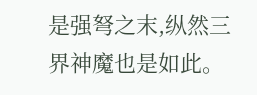是强弩之末,纵然三界神魔也是如此。